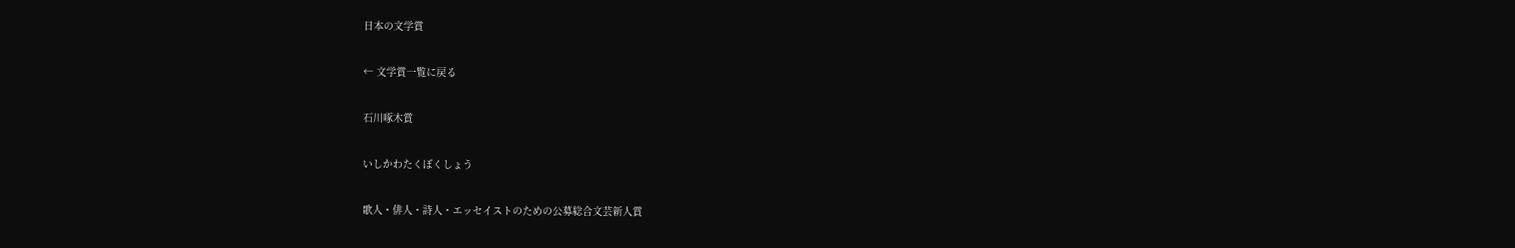日本の文学賞

← 文学賞一覧に戻る

石川啄木賞

いしかわたくぼくしょう

歌人・俳人・詩人・エッセイストのための公募総合文芸新人賞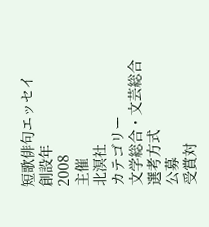短歌俳句エッセイ
創設年
2008
主催
北溟社
カテゴリー
文学総合・文芸総合
選考方式
公募
受賞対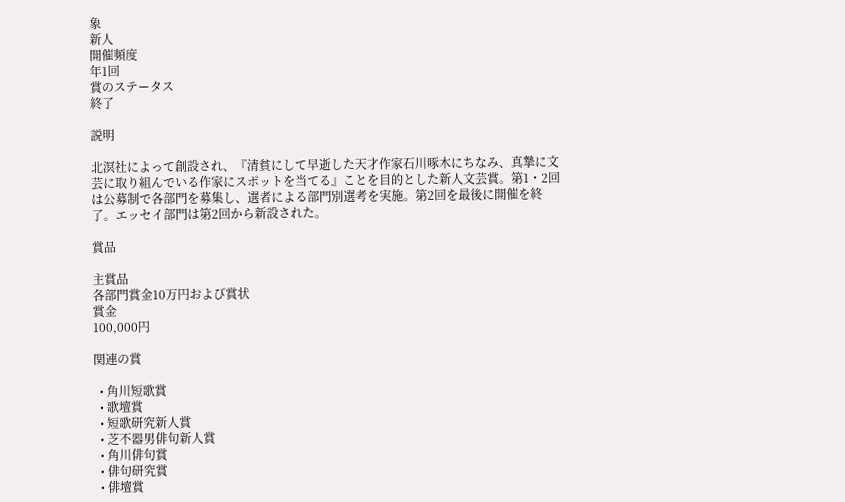象
新人
開催頻度
年1回
賞のステータス
終了

説明

北溟社によって創設され、『清貧にして早逝した天才作家石川啄木にちなみ、真摯に文芸に取り組んでいる作家にスポットを当てる』ことを目的とした新人文芸賞。第1・2回は公募制で各部門を募集し、選者による部門別選考を実施。第2回を最後に開催を終了。エッセイ部門は第2回から新設された。

賞品

主賞品
各部門賞金10万円および賞状
賞金
100,000円

関連の賞

  • 角川短歌賞
  • 歌壇賞
  • 短歌研究新人賞
  • 芝不器男俳句新人賞
  • 角川俳句賞
  • 俳句研究賞
  • 俳壇賞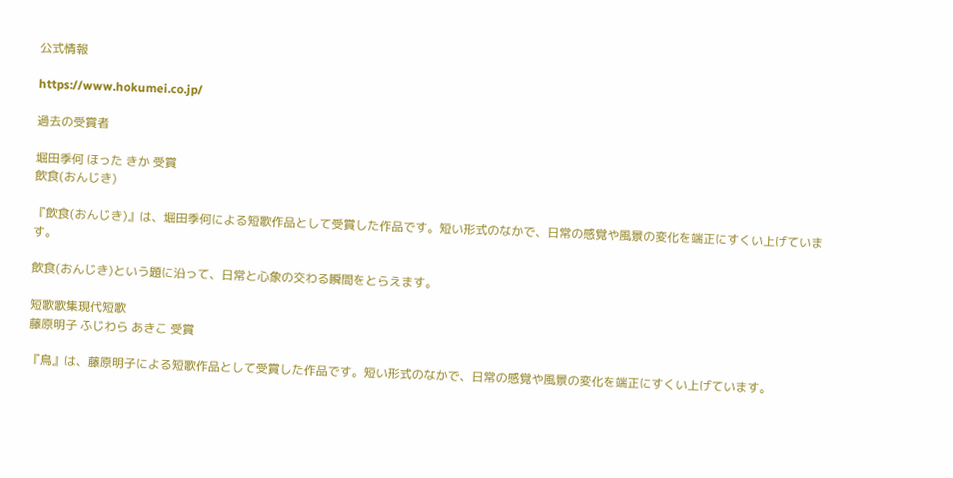公式情報

https://www.hokumei.co.jp/

過去の受賞者

堀田季何 ほった きか 受賞
飲食(おんじき)

『飲食(おんじき)』は、堀田季何による短歌作品として受賞した作品です。短い形式のなかで、日常の感覚や風景の変化を端正にすくい上げています。

飲食(おんじき)という題に沿って、日常と心象の交わる瞬間をとらえます。

短歌歌集現代短歌
藤原明子 ふじわら あきこ 受賞

『鳥』は、藤原明子による短歌作品として受賞した作品です。短い形式のなかで、日常の感覚や風景の変化を端正にすくい上げています。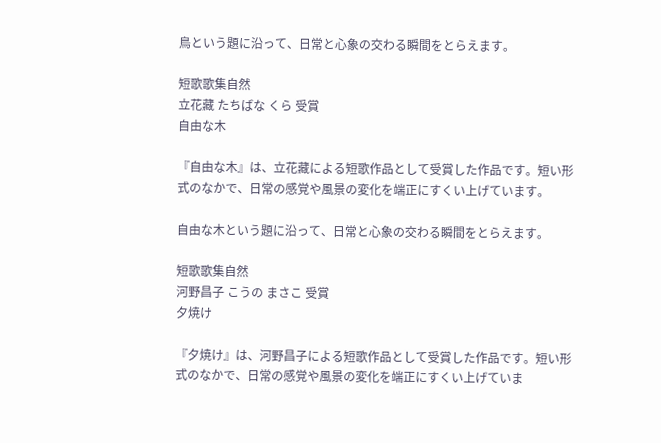鳥という題に沿って、日常と心象の交わる瞬間をとらえます。

短歌歌集自然
立花藏 たちばな くら 受賞
自由な木

『自由な木』は、立花藏による短歌作品として受賞した作品です。短い形式のなかで、日常の感覚や風景の変化を端正にすくい上げています。

自由な木という題に沿って、日常と心象の交わる瞬間をとらえます。

短歌歌集自然
河野昌子 こうの まさこ 受賞
夕焼け

『夕焼け』は、河野昌子による短歌作品として受賞した作品です。短い形式のなかで、日常の感覚や風景の変化を端正にすくい上げていま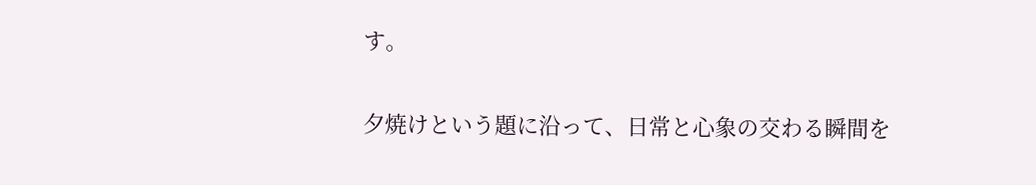す。

夕焼けという題に沿って、日常と心象の交わる瞬間を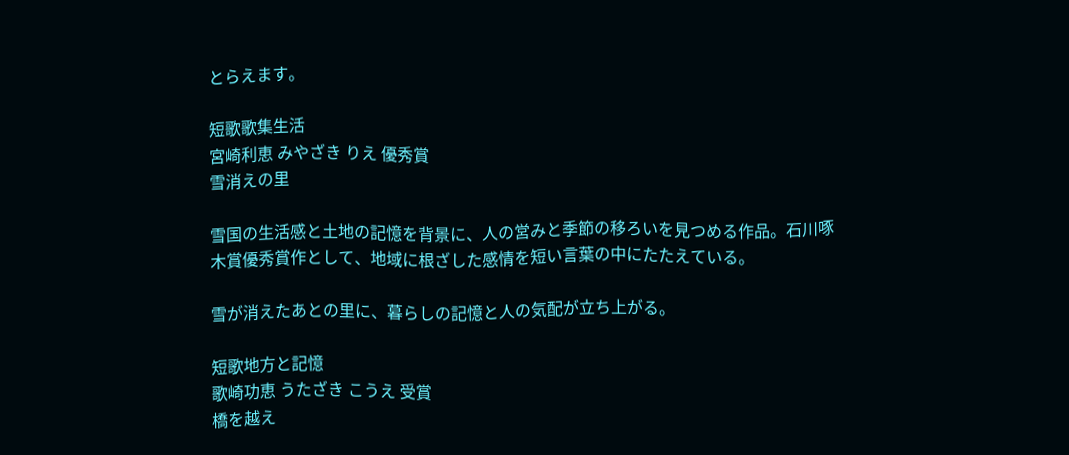とらえます。

短歌歌集生活
宮崎利恵 みやざき りえ 優秀賞
雪消えの里

雪国の生活感と土地の記憶を背景に、人の営みと季節の移ろいを見つめる作品。石川啄木賞優秀賞作として、地域に根ざした感情を短い言葉の中にたたえている。

雪が消えたあとの里に、暮らしの記憶と人の気配が立ち上がる。

短歌地方と記憶
歌崎功恵 うたざき こうえ 受賞
橋を越え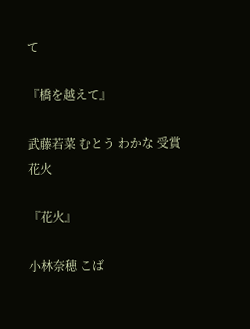て

『橋を越えて』

武藤若菜 むとう わかな 受賞
花火

『花火』

小林奈穂 こば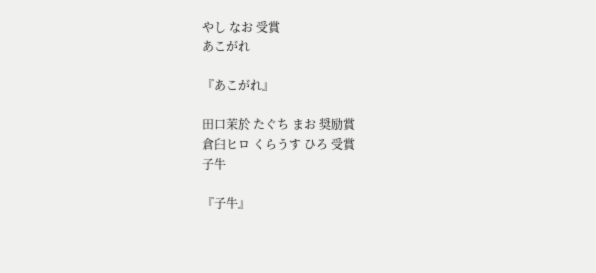やし なお 受賞
あこがれ

『あこがれ』

田口茉於 たぐち まお 奨励賞
倉臼ヒロ くらうす ひろ 受賞
子牛

『子牛』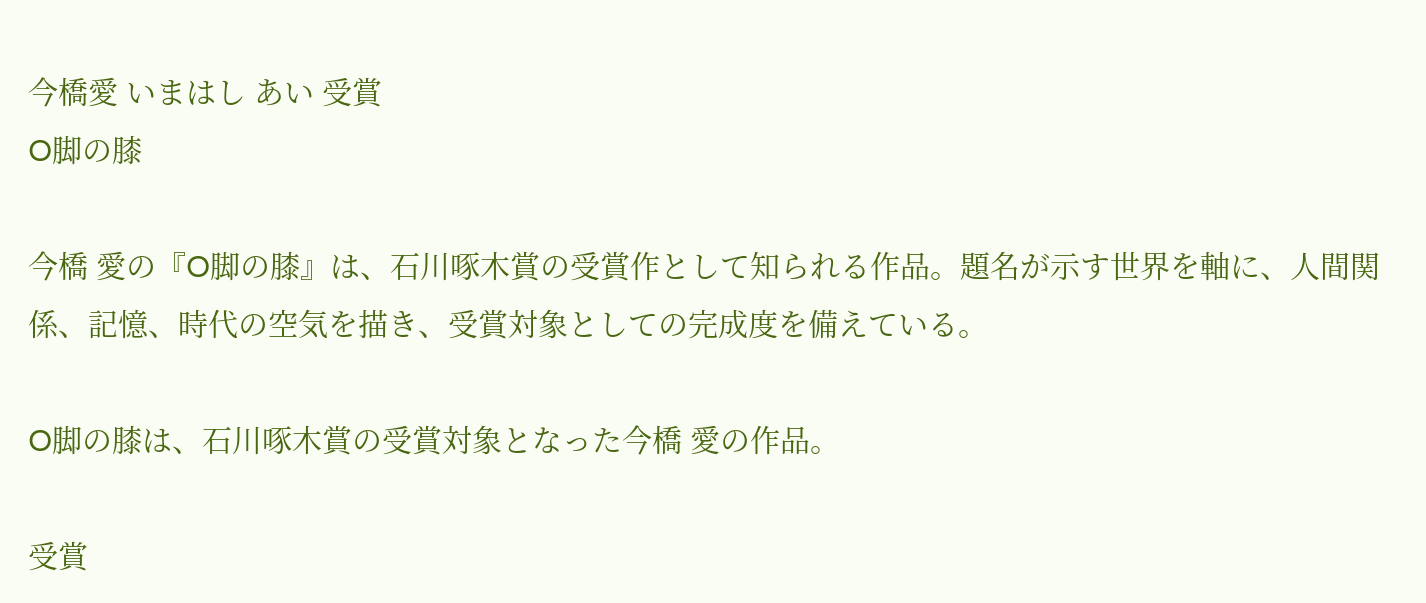今橋愛 いまはし あい 受賞
O脚の膝

今橋 愛の『O脚の膝』は、石川啄木賞の受賞作として知られる作品。題名が示す世界を軸に、人間関係、記憶、時代の空気を描き、受賞対象としての完成度を備えている。

O脚の膝は、石川啄木賞の受賞対象となった今橋 愛の作品。

受賞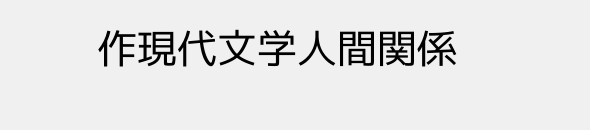作現代文学人間関係